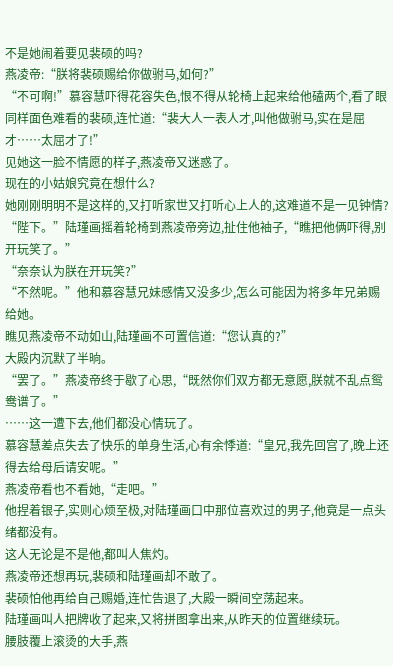不是她闹着要见裴硕的吗?
燕凌帝:“朕将裴硕赐给你做驸马,如何?”
“不可啊!”慕容慧吓得花容失色,恨不得从轮椅上起来给他磕两个,看了眼同样面色难看的裴硕,连忙道:“裴大人一表人才,叫他做驸马,实在是屈才……太屈才了!”
见她这一脸不情愿的样子,燕凌帝又迷惑了。
现在的小姑娘究竟在想什么?
她刚刚明明不是这样的,又打听家世又打听心上人的,这难道不是一见钟情?
“陛下。”陆瑾画摇着轮椅到燕凌帝旁边,扯住他袖子,“瞧把他俩吓得,别开玩笑了。”
“奈奈认为朕在开玩笑?”
“不然呢。”他和慕容慧兄妹感情又没多少,怎么可能因为将多年兄弟赐给她。
瞧见燕凌帝不动如山,陆瑾画不可置信道:“您认真的?”
大殿内沉默了半晌。
“罢了。”燕凌帝终于歇了心思,“既然你们双方都无意愿,朕就不乱点鸳鸯谱了。”
……这一遭下去,他们都没心情玩了。
慕容慧差点失去了快乐的单身生活,心有余悸道:“皇兄,我先回宫了,晚上还得去给母后请安呢。”
燕凌帝看也不看她,“走吧。”
他捏着银子,实则心烦至极,对陆瑾画口中那位喜欢过的男子,他竟是一点头绪都没有。
这人无论是不是他,都叫人焦灼。
燕凌帝还想再玩,裴硕和陆瑾画却不敢了。
裴硕怕他再给自己赐婚,连忙告退了,大殿一瞬间空荡起来。
陆瑾画叫人把牌收了起来,又将拼图拿出来,从昨天的位置继续玩。
腰肢覆上滚烫的大手,燕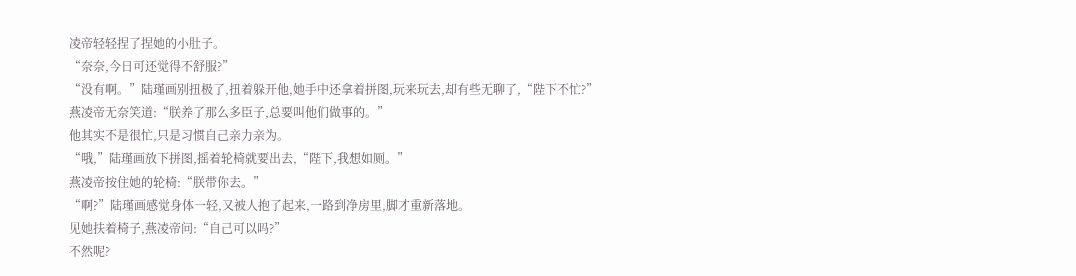凌帝轻轻捏了捏她的小肚子。
“奈奈,今日可还觉得不舒服?”
“没有啊。”陆瑾画别扭极了,扭着躲开他,她手中还拿着拼图,玩来玩去,却有些无聊了,“陛下不忙?”
燕凌帝无奈笑道:“朕养了那么多臣子,总要叫他们做事的。”
他其实不是很忙,只是习惯自己亲力亲为。
“哦,”陆瑾画放下拼图,摇着轮椅就要出去,“陛下,我想如厕。”
燕凌帝按住她的轮椅:“朕带你去。”
“啊?”陆瑾画感觉身体一轻,又被人抱了起来,一路到净房里,脚才重新落地。
见她扶着椅子,燕凌帝问:“自己可以吗?”
不然呢?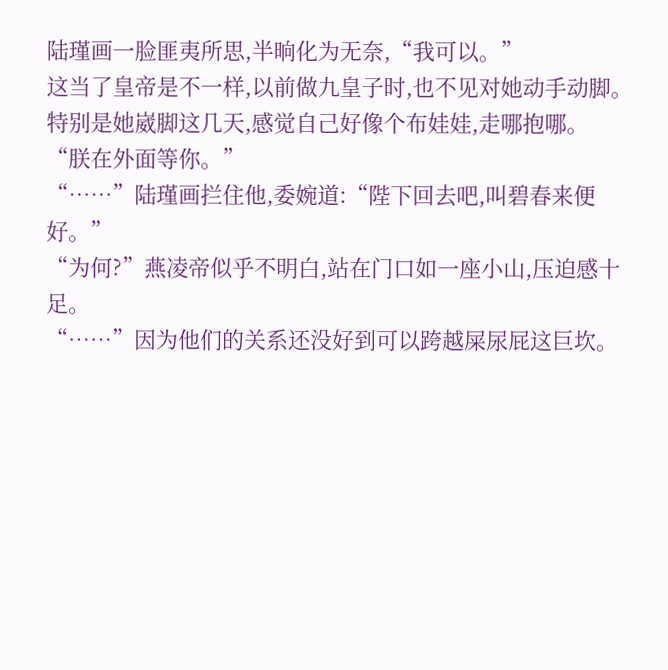陆瑾画一脸匪夷所思,半晌化为无奈,“我可以。”
这当了皇帝是不一样,以前做九皇子时,也不见对她动手动脚。
特别是她崴脚这几天,感觉自己好像个布娃娃,走哪抱哪。
“朕在外面等你。”
“……”陆瑾画拦住他,委婉道:“陛下回去吧,叫碧春来便好。”
“为何?”燕凌帝似乎不明白,站在门口如一座小山,压迫感十足。
“……”因为他们的关系还没好到可以跨越屎尿屁这巨坎。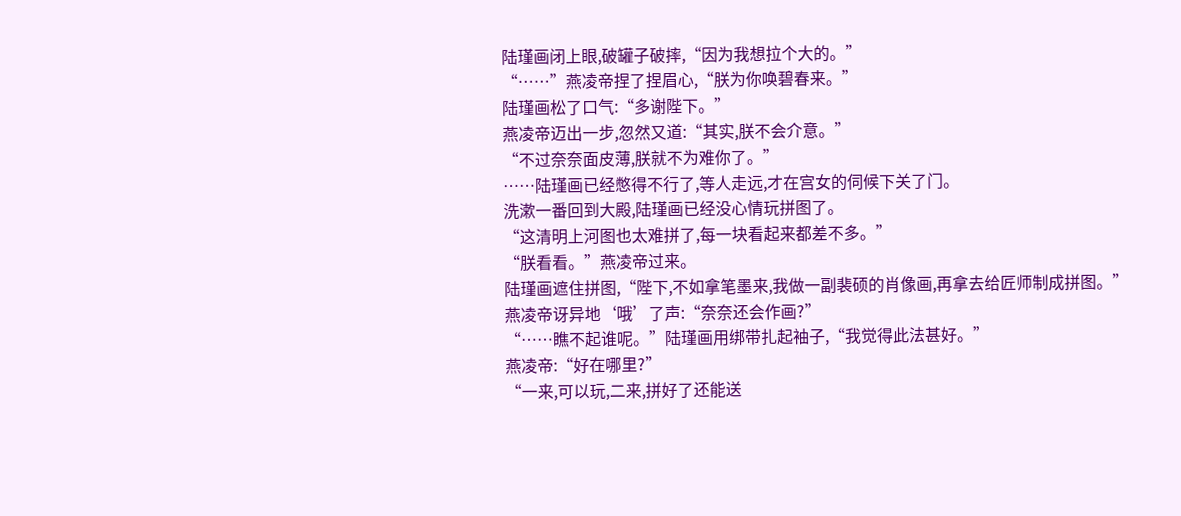陆瑾画闭上眼,破罐子破摔,“因为我想拉个大的。”
“……”燕凌帝捏了捏眉心,“朕为你唤碧春来。”
陆瑾画松了口气:“多谢陛下。”
燕凌帝迈出一步,忽然又道:“其实,朕不会介意。”
“不过奈奈面皮薄,朕就不为难你了。”
……陆瑾画已经憋得不行了,等人走远,才在宫女的伺候下关了门。
洗漱一番回到大殿,陆瑾画已经没心情玩拼图了。
“这清明上河图也太难拼了,每一块看起来都差不多。”
“朕看看。”燕凌帝过来。
陆瑾画遮住拼图,“陛下,不如拿笔墨来,我做一副裴硕的肖像画,再拿去给匠师制成拼图。”
燕凌帝讶异地‘哦’了声:“奈奈还会作画?”
“……瞧不起谁呢。”陆瑾画用绑带扎起袖子,“我觉得此法甚好。”
燕凌帝:“好在哪里?”
“一来,可以玩,二来,拼好了还能送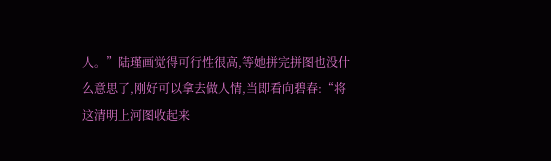人。”陆瑾画觉得可行性很高,等她拼完拼图也没什么意思了,刚好可以拿去做人情,当即看向碧春:“将这清明上河图收起来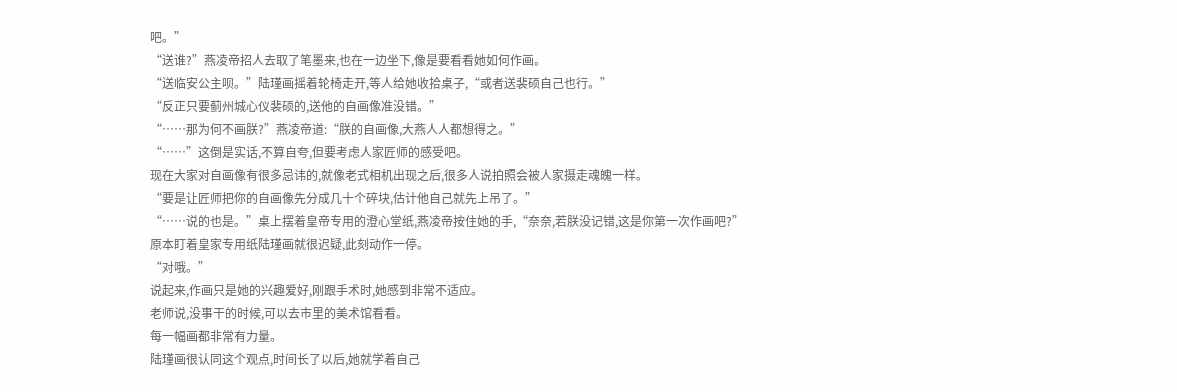吧。”
“送谁?”燕凌帝招人去取了笔墨来,也在一边坐下,像是要看看她如何作画。
“送临安公主呗。”陆瑾画摇着轮椅走开,等人给她收拾桌子,“或者送裴硕自己也行。”
“反正只要蓟州城心仪裴硕的,送他的自画像准没错。”
“……那为何不画朕?”燕凌帝道:“朕的自画像,大燕人人都想得之。”
“……”这倒是实话,不算自夸,但要考虑人家匠师的感受吧。
现在大家对自画像有很多忌讳的,就像老式相机出现之后,很多人说拍照会被人家摄走魂魄一样。
“要是让匠师把你的自画像先分成几十个碎块,估计他自己就先上吊了。”
“……说的也是。”桌上摆着皇帝专用的澄心堂纸,燕凌帝按住她的手,“奈奈,若朕没记错,这是你第一次作画吧?”
原本盯着皇家专用纸陆瑾画就很迟疑,此刻动作一停。
“对哦。”
说起来,作画只是她的兴趣爱好,刚跟手术时,她感到非常不适应。
老师说,没事干的时候,可以去市里的美术馆看看。
每一幅画都非常有力量。
陆瑾画很认同这个观点,时间长了以后,她就学着自己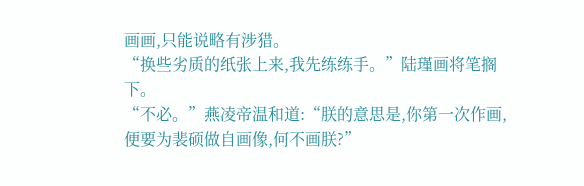画画,只能说略有涉猎。
“换些劣质的纸张上来,我先练练手。”陆瑾画将笔搁下。
“不必。”燕凌帝温和道:“朕的意思是,你第一次作画,便要为裴硕做自画像,何不画朕?”